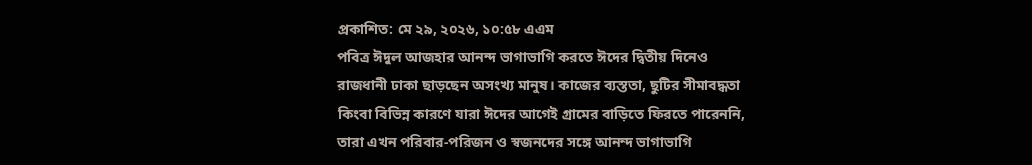প্রকাশিত: মে ২৯, ২০২৬, ১০:৫৮ এএম
পবিত্র ঈদুল আজহার আনন্দ ভাগাভাগি করতে ঈদের দ্বিতীয় দিনেও রাজধানী ঢাকা ছাড়ছেন অসংখ্য মানুষ। কাজের ব্যস্ততা, ছুটির সীমাবদ্ধতা কিংবা বিভিন্ন কারণে যারা ঈদের আগেই গ্রামের বাড়িতে ফিরতে পারেননি, তারা এখন পরিবার-পরিজন ও স্বজনদের সঙ্গে আনন্দ ভাগাভাগি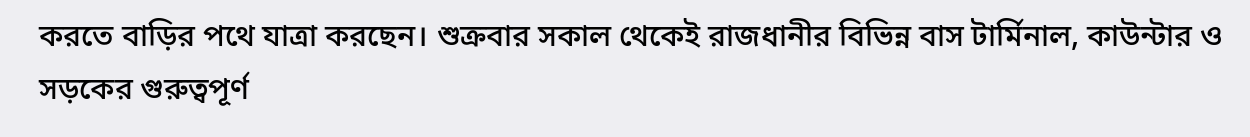করতে বাড়ির পথে যাত্রা করছেন। শুক্রবার সকাল থেকেই রাজধানীর বিভিন্ন বাস টার্মিনাল, কাউন্টার ও সড়কের গুরুত্বপূর্ণ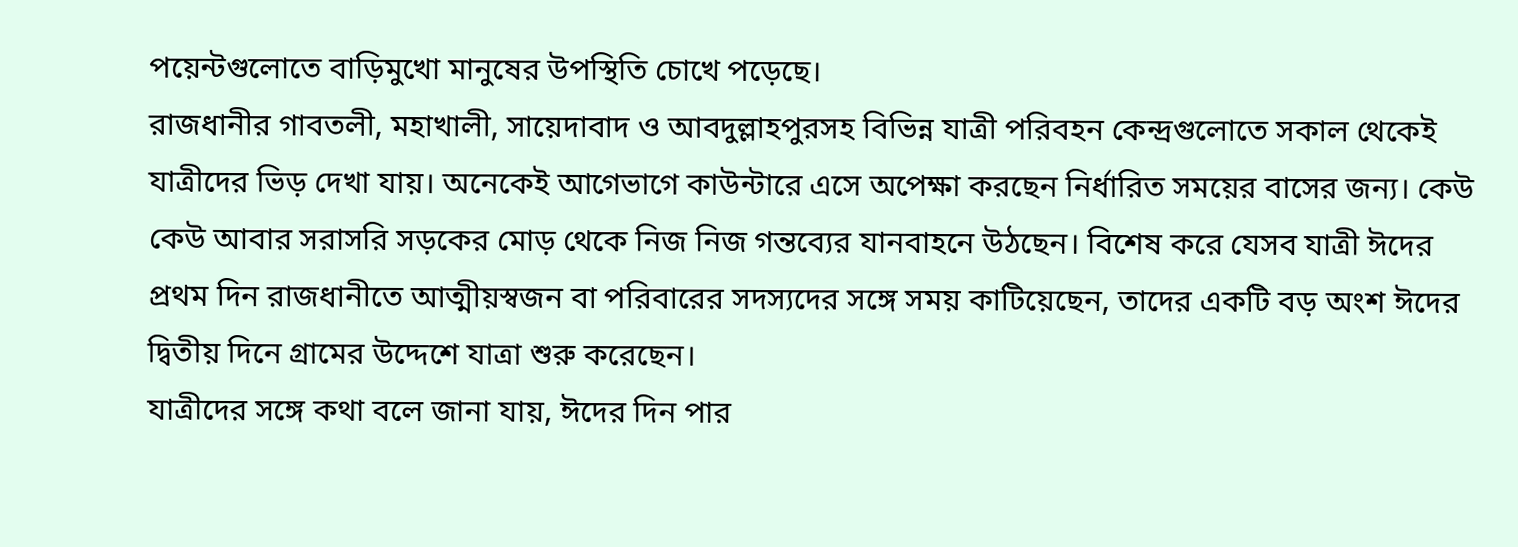পয়েন্টগুলোতে বাড়িমুখো মানুষের উপস্থিতি চোখে পড়েছে।
রাজধানীর গাবতলী, মহাখালী, সায়েদাবাদ ও আবদুল্লাহপুরসহ বিভিন্ন যাত্রী পরিবহন কেন্দ্রগুলোতে সকাল থেকেই যাত্রীদের ভিড় দেখা যায়। অনেকেই আগেভাগে কাউন্টারে এসে অপেক্ষা করছেন নির্ধারিত সময়ের বাসের জন্য। কেউ কেউ আবার সরাসরি সড়কের মোড় থেকে নিজ নিজ গন্তব্যের যানবাহনে উঠছেন। বিশেষ করে যেসব যাত্রী ঈদের প্রথম দিন রাজধানীতে আত্মীয়স্বজন বা পরিবারের সদস্যদের সঙ্গে সময় কাটিয়েছেন, তাদের একটি বড় অংশ ঈদের দ্বিতীয় দিনে গ্রামের উদ্দেশে যাত্রা শুরু করেছেন।
যাত্রীদের সঙ্গে কথা বলে জানা যায়, ঈদের দিন পার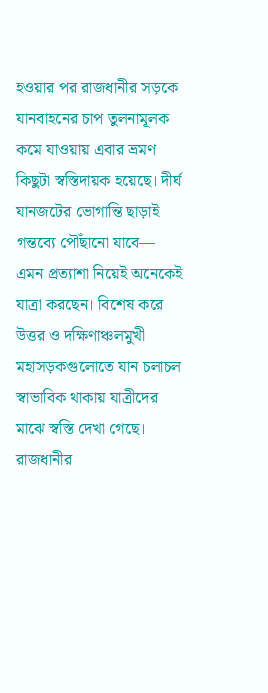হওয়ার পর রাজধানীর সড়কে যানবাহনের চাপ তুলনামূলক কমে যাওয়ায় এবার ভ্রমণ কিছুটা স্বস্তিদায়ক হয়েছে। দীর্ঘ যানজটের ভোগান্তি ছাড়াই গন্তব্যে পৌঁছানো যাবে— এমন প্রত্যাশা নিয়েই অনেকেই যাত্রা করছেন। বিশেষ করে উত্তর ও দক্ষিণাঞ্চলমুখী মহাসড়কগুলোতে যান চলাচল স্বাভাবিক থাকায় যাত্রীদের মাঝে স্বস্তি দেখা গেছে।
রাজধানীর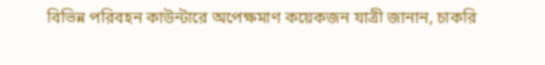বিভিন্ন পরিবহন কাউন্টারে অপেক্ষমাণ কয়েকজন যাত্রী জানান, চাকরি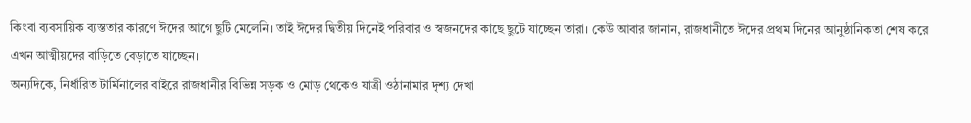কিংবা ব্যবসায়িক ব্যস্ততার কারণে ঈদের আগে ছুটি মেলেনি। তাই ঈদের দ্বিতীয় দিনেই পরিবার ও স্বজনদের কাছে ছুটে যাচ্ছেন তারা। কেউ আবার জানান, রাজধানীতে ঈদের প্রথম দিনের আনুষ্ঠানিকতা শেষ করে এখন আত্মীয়দের বাড়িতে বেড়াতে যাচ্ছেন।
অন্যদিকে, নির্ধারিত টার্মিনালের বাইরে রাজধানীর বিভিন্ন সড়ক ও মোড় থেকেও যাত্রী ওঠানামার দৃশ্য দেখা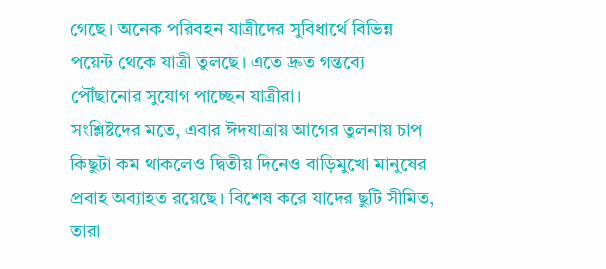গেছে। অনেক পরিবহন যাত্রীদের সুবিধার্থে বিভিন্ন পয়েন্ট থেকে যাত্রী তুলছে। এতে দ্রুত গন্তব্যে পৌঁছানোর সুযোগ পাচ্ছেন যাত্রীরা।
সংশ্লিষ্টদের মতে, এবার ঈদযাত্রায় আগের তুলনায় চাপ কিছুটা কম থাকলেও দ্বিতীয় দিনেও বাড়িমুখো মানুষের প্রবাহ অব্যাহত রয়েছে। বিশেষ করে যাদের ছুটি সীমিত, তারা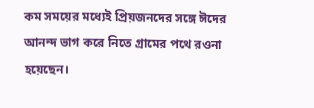কম সময়ের মধ্যেই প্রিয়জনদের সঙ্গে ঈদের আনন্দ ভাগ করে নিতে গ্রামের পথে রওনা হয়েছেন।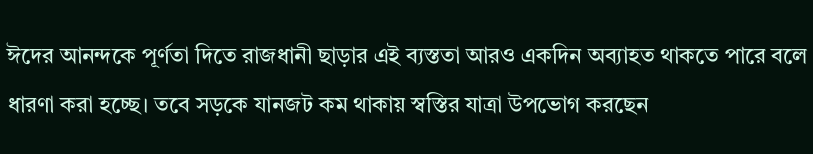ঈদের আনন্দকে পূর্ণতা দিতে রাজধানী ছাড়ার এই ব্যস্ততা আরও একদিন অব্যাহত থাকতে পারে বলে ধারণা করা হচ্ছে। তবে সড়কে যানজট কম থাকায় স্বস্তির যাত্রা উপভোগ করছেন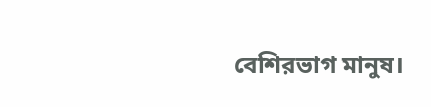বেশিরভাগ মানুষ।